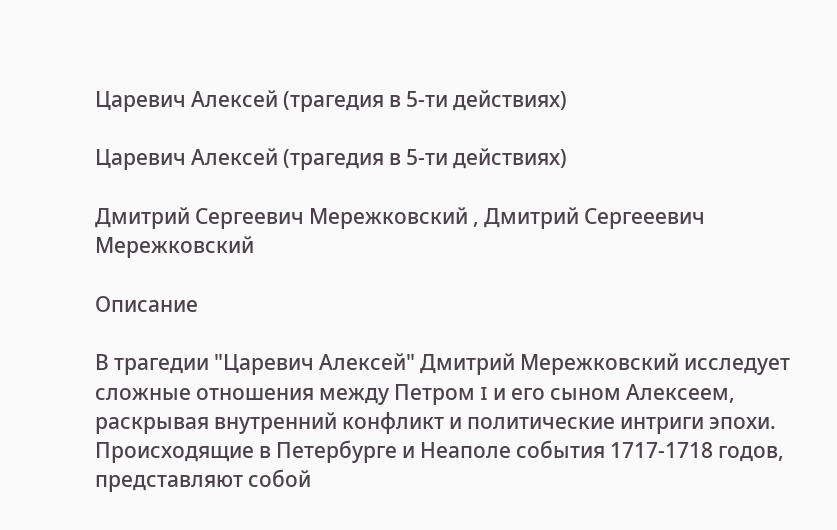Царевич Алексей (трагедия в 5-ти действиях)

Царевич Алексей (трагедия в 5-ти действиях)

Дмитрий Сергеевич Мережковский , Дмитрий Сергееевич Мережковский

Описание

В трагедии "Царевич Алексей" Дмитрий Мережковский исследует сложные отношения между Петром I и его сыном Алексеем, раскрывая внутренний конфликт и политические интриги эпохи. Происходящие в Петербурге и Неаполе события 1717-1718 годов, представляют собой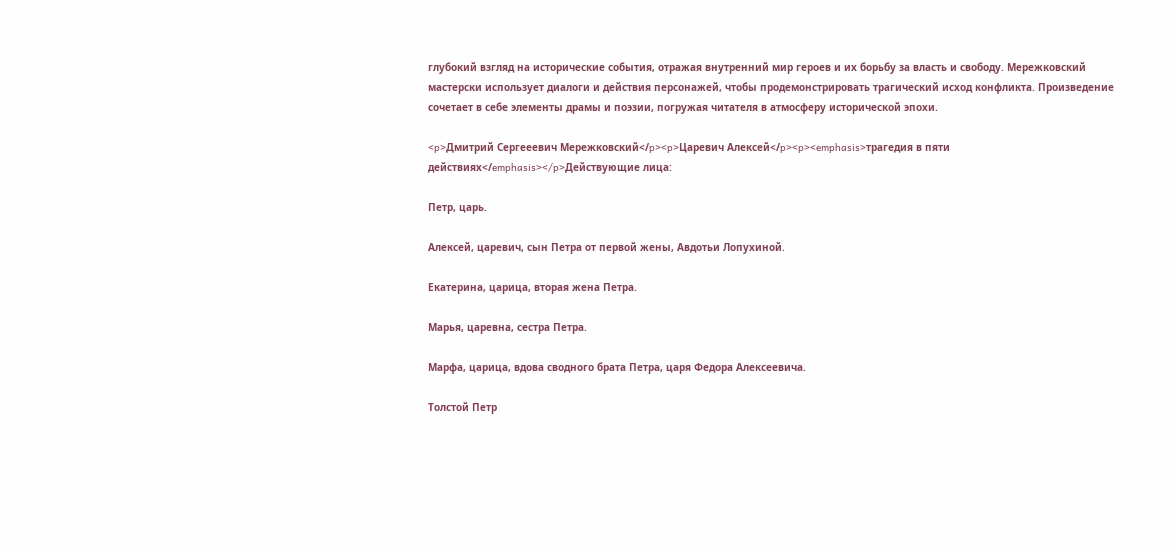глубокий взгляд на исторические события, отражая внутренний мир героев и их борьбу за власть и свободу. Мережковский мастерски использует диалоги и действия персонажей, чтобы продемонстрировать трагический исход конфликта. Произведение сочетает в себе элементы драмы и поэзии, погружая читателя в атмосферу исторической эпохи.

<p>Дмитрий Сергееевич Мережковский</p><p>Царевич Алексей</p><p><emphasis>трагедия в пяти действиях</emphasis></p>Действующие лица:

Петр, царь.

Алексей, царевич, сын Петра от первой жены, Авдотьи Лопухиной.

Екатерина, царица, вторая жена Петра.

Марья, царевна, сестра Петра.

Марфа, царица, вдова сводного брата Петра, царя Федора Алексеевича.

Толстой Петр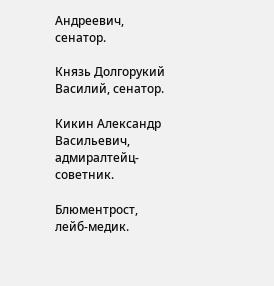Андреевич, сенатор.

Князь Долгорукий Василий, сенатор.

Кикин Александр Васильевич, адмиралтейц-советник.

Блюментрост, лейб-медик.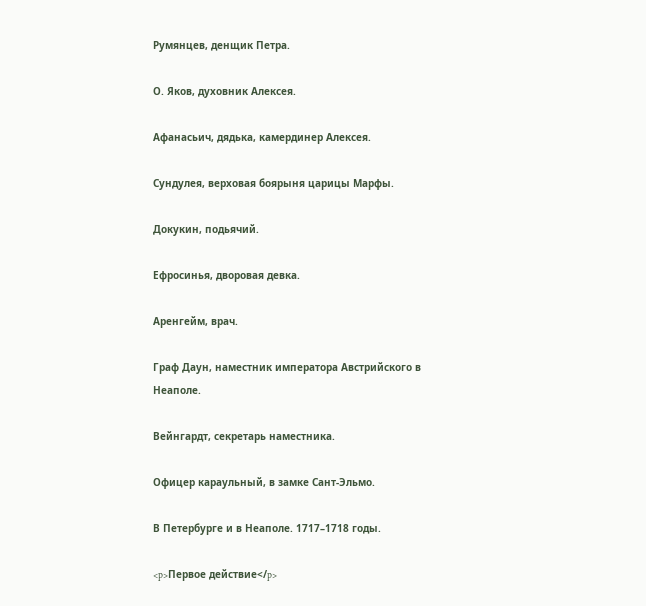Румянцев, денщик Петра.

О. Яков, духовник Алексея.

Афанасьич, дядька, камердинер Алексея.

Сундулея, верховая боярыня царицы Марфы.

Докукин, подьячий.

Ефросинья, дворовая девка.

Аренгейм, врач.

Граф Даун, наместник императора Австрийского в Неаполе.

Вейнгардт, секретарь наместника.

Офицер караульный, в замке Сант-Эльмо.

В Петербурге и в Неаполе. 1717–1718 годы.

<p>Первое действие</p>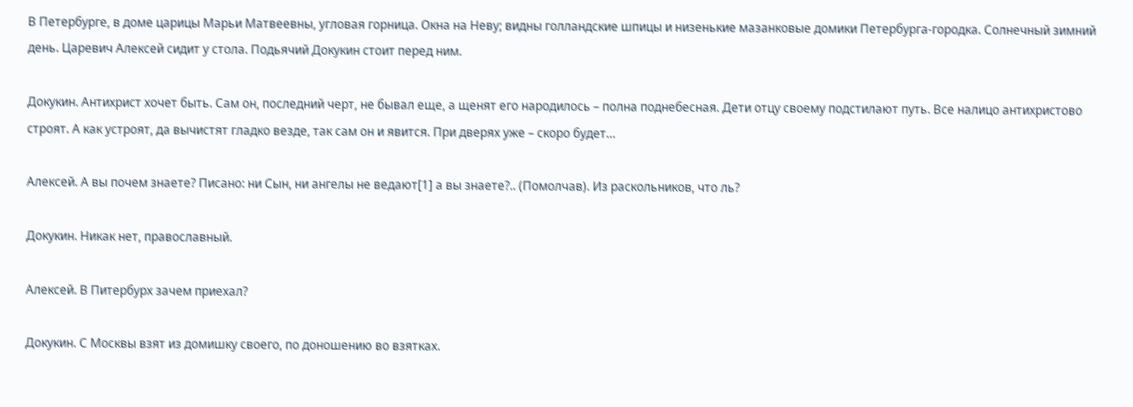В Петербурге, в доме царицы Марьи Матвеевны, угловая горница. Окна на Неву; видны голландские шпицы и низенькие мазанковые домики Петербурга-городка. Солнечный зимний день. Царевич Алексей сидит у стола. Подьячий Докукин стоит перед ним.

Докукин. Антихрист хочет быть. Сам он, последний черт, не бывал еще, а щенят его народилось – полна поднебесная. Дети отцу своему подстилают путь. Все налицо антихристово строят. А как устроят, да вычистят гладко везде, так сам он и явится. При дверях уже – скоро будет…

Алексей. А вы почем знаете? Писано: ни Сын, ни ангелы не ведают[1] а вы знаете?.. (Помолчав). Из раскольников, что ль?

Докукин. Никак нет, православный.

Алексей. В Питербурх зачем приехал?

Докукин. С Москвы взят из домишку своего, по доношению во взятках.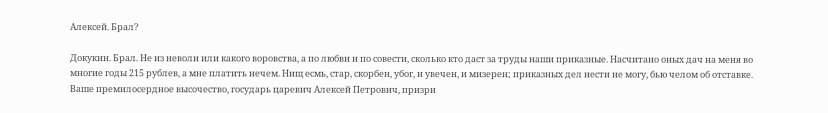Алексей. Брал?

Докукин. Брал. Не из неволи или какого воровства, а по любви и по совести, сколько кто даст за труды наши приказные. Насчитано оных дач на меня во многие годы 215 рублев, а мне платить нечем. Нищ есмь, стар, скорбен, убог, и увечен, и мизерен; приказных дел нести не могу, бью челом об отставке. Ваше премилосердное высочество, государь царевич Алексей Петрович, призри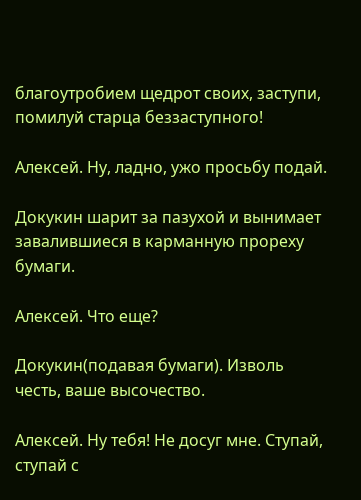благоутробием щедрот своих, заступи, помилуй старца беззаступного!

Алексей. Ну, ладно, ужо просьбу подай.

Докукин шарит за пазухой и вынимает завалившиеся в карманную прореху бумаги.

Алексей. Что еще?

Докукин(подавая бумаги). Изволь честь, ваше высочество.

Алексей. Ну тебя! Не досуг мне. Ступай, ступай с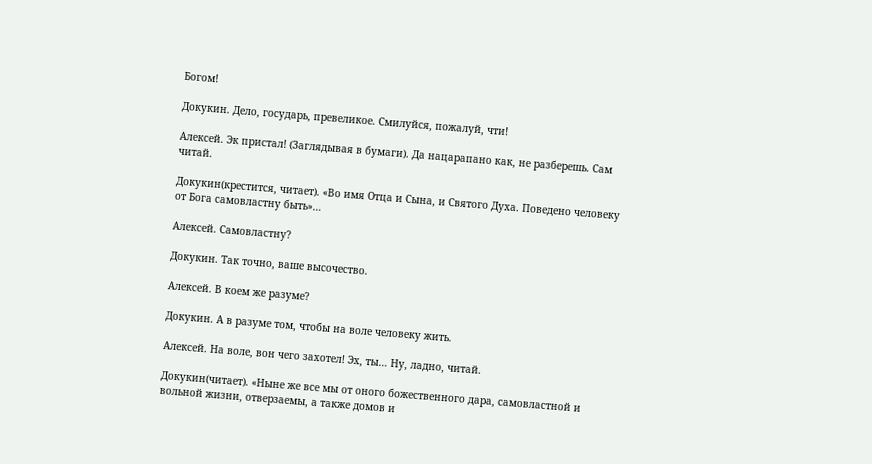Богом!

Докукин. Дело, государь, превеликое. Смилуйся, пожалуй, чти!

Алексей. Эк пристал! (Заглядывая в бумаги). Да нацарапано как, не разберешь. Сам читай.

Докукин(крестится, читает). «Во имя Отца и Сына, и Святого Духа. Поведено человеку от Бога самовластну быть»…

Алексей. Самовластну?

Докукин. Так точно, ваше высочество.

Алексей. В коем же разуме?

Докукин. А в разуме том, чтобы на воле человеку жить.

Алексей. На воле, вон чего захотел! Эх, ты… Ну, ладно, читай.

Докукин(читает). «Ныне же все мы от оного божественного дара, самовластной и вольной жизни, отверзаемы, а также домов и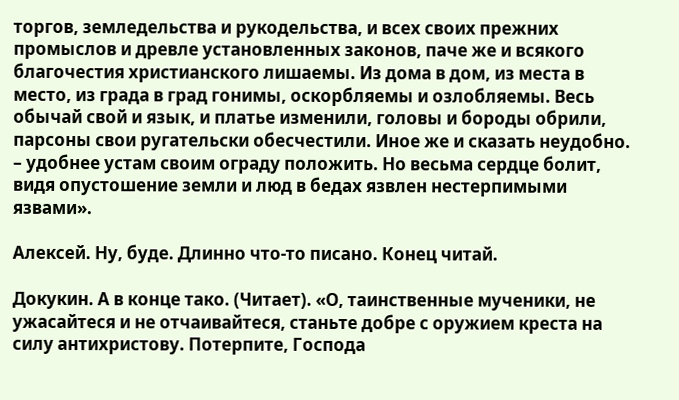торгов, земледельства и рукодельства, и всех своих прежних промыслов и древле установленных законов, паче же и всякого благочестия христианского лишаемы. Из дома в дом, из места в место, из града в град гонимы, оскорбляемы и озлобляемы. Весь обычай свой и язык, и платье изменили, головы и бороды обрили, парсоны свои ругательски обесчестили. Иное же и сказать неудобно. – удобнее устам своим ограду положить. Но весьма сердце болит, видя опустошение земли и люд в бедах язвлен нестерпимыми язвами».

Алексей. Ну, буде. Длинно что-то писано. Конец читай.

Докукин. А в конце тако. (Читает). «О, таинственные мученики, не ужасайтеся и не отчаивайтеся, станьте добре с оружием креста на силу антихристову. Потерпите, Господа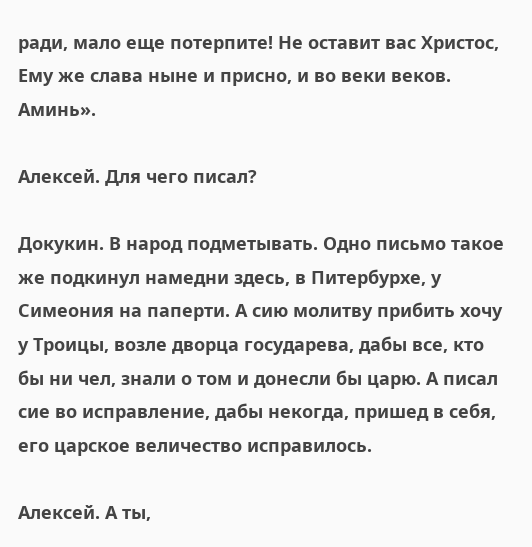ради, мало еще потерпите! Не оставит вас Христос, Ему же слава ныне и присно, и во веки веков. Аминь».

Алексей. Для чего писал?

Докукин. В народ подметывать. Одно письмо такое же подкинул намедни здесь, в Питербурхе, у Симеония на паперти. А сию молитву прибить хочу у Троицы, возле дворца государева, дабы все, кто бы ни чел, знали о том и донесли бы царю. А писал сие во исправление, дабы некогда, пришед в себя, его царское величество исправилось.

Алексей. А ты,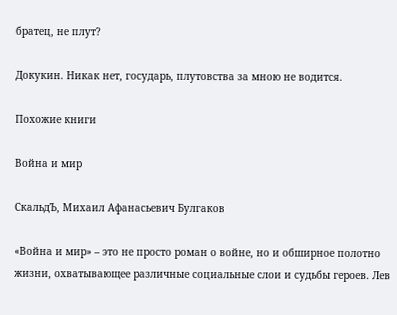братец, не плут?

Докукин. Никак нет, государь, плутовства за мною не водится.

Похожие книги

Война и мир

СкальдЪ, Михаил Афанасьевич Булгаков

«Война и мир» – это не просто роман о войне, но и обширное полотно жизни, охватывающее различные социальные слои и судьбы героев. Лев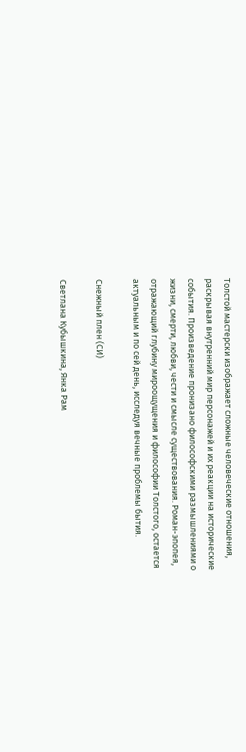Толстой мастерски изображает сложные человеческие отношения, раскрывая внутренний мир персонажей и их реакции на исторические события. Произведение пронизано философскими размышлениями о жизни, смерти, любви, чести и смысле существования. Роман-эпопея, отражающий глубину мироощущения и философии Толстого, остается актуальным и по сей день, исследуя вечные проблемы бытия.

Снежный плен (СИ)

Светлана Кубышкина, Янка Рам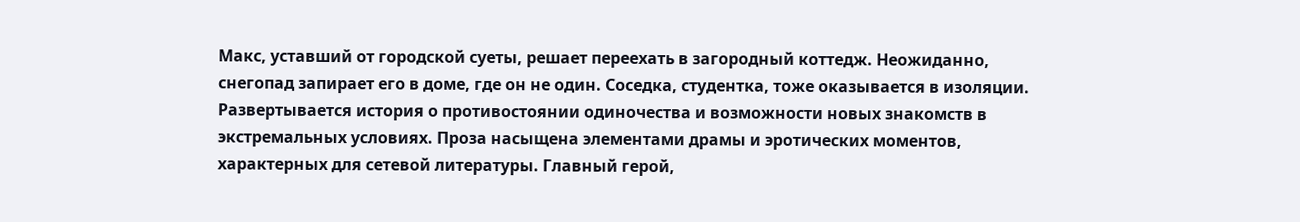Макс, уставший от городской суеты, решает переехать в загородный коттедж. Неожиданно, снегопад запирает его в доме, где он не один. Соседка, студентка, тоже оказывается в изоляции. Развертывается история о противостоянии одиночества и возможности новых знакомств в экстремальных условиях. Проза насыщена элементами драмы и эротических моментов, характерных для сетевой литературы. Главный герой,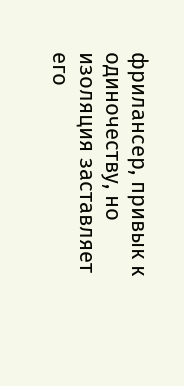фрилансер, привык к одиночеству, но изоляция заставляет его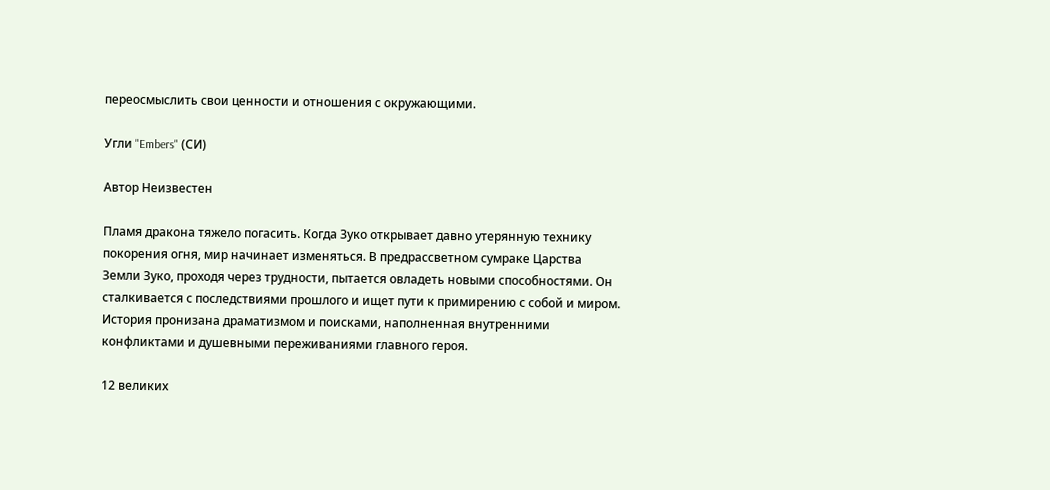переосмыслить свои ценности и отношения с окружающими.

Угли "Embers" (СИ)

Автор Неизвестeн

Пламя дракона тяжело погасить. Когда Зуко открывает давно утерянную технику покорения огня, мир начинает изменяться. В предрассветном сумраке Царства Земли Зуко, проходя через трудности, пытается овладеть новыми способностями. Он сталкивается с последствиями прошлого и ищет пути к примирению с собой и миром. История пронизана драматизмом и поисками, наполненная внутренними конфликтами и душевными переживаниями главного героя.

12 великих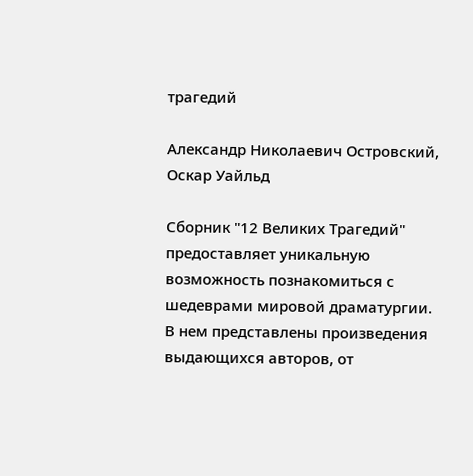трагедий

Александр Николаевич Островский, Оскар Уайльд

Сборник "12 Великих Трагедий" предоставляет уникальную возможность познакомиться с шедеврами мировой драматургии. В нем представлены произведения выдающихся авторов, от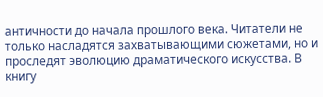античности до начала прошлого века. Читатели не только насладятся захватывающими сюжетами, но и проследят эволюцию драматического искусства. В книгу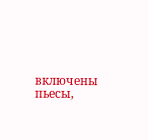включены пьесы,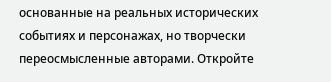основанные на реальных исторических событиях и персонажах, но творчески переосмысленные авторами. Откройте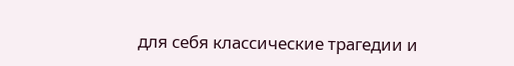для себя классические трагедии и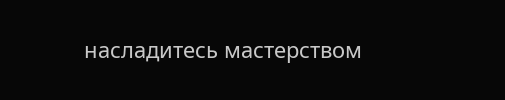насладитесь мастерством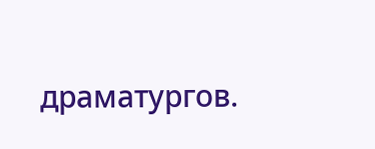драматургов.